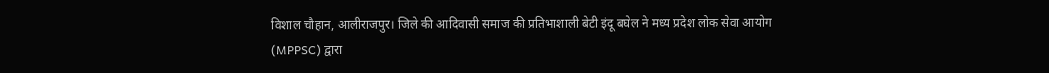विशाल चौहान, आलीराजपुर। जिले की आदिवासी समाज की प्रतिभाशाली बेटी इंदू बघेल ने मध्य प्रदेश लोक सेवा आयोग (MPPSC) द्वारा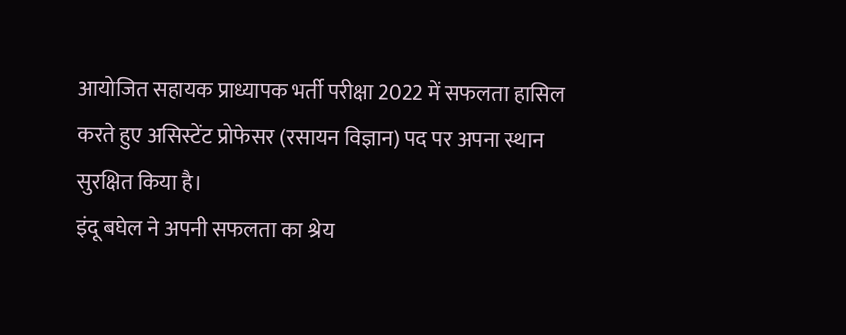आयोजित सहायक प्राध्यापक भर्ती परीक्षा 2022 में सफलता हासिल करते हुए असिस्टेंट प्रोफेसर (रसायन विज्ञान) पद पर अपना स्थान सुरक्षित किया है।
इंदू बघेल ने अपनी सफलता का श्रेय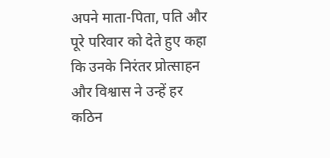अपने माता-पिता, पति और पूरे परिवार को देते हुए कहा कि उनके निरंतर प्रोत्साहन और विश्वास ने उन्हें हर कठिन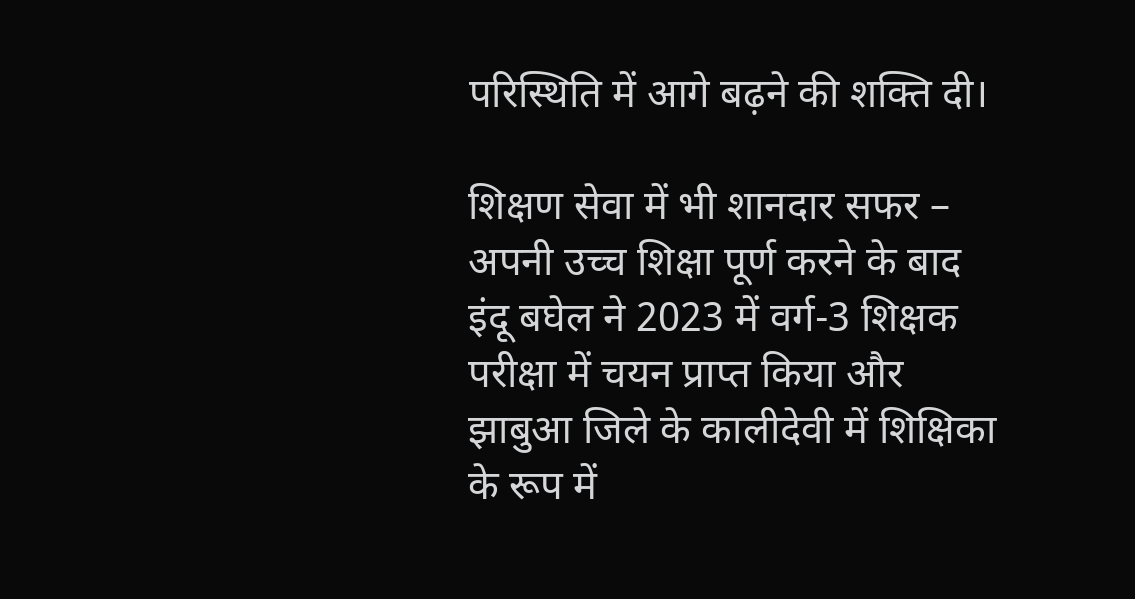परिस्थिति में आगे बढ़ने की शक्ति दी।

शिक्षण सेवा में भी शानदार सफर – अपनी उच्च शिक्षा पूर्ण करने के बाद इंदू बघेल ने 2023 में वर्ग-3 शिक्षक परीक्षा में चयन प्राप्त किया और झाबुआ जिले के कालीदेवी में शिक्षिका के रूप में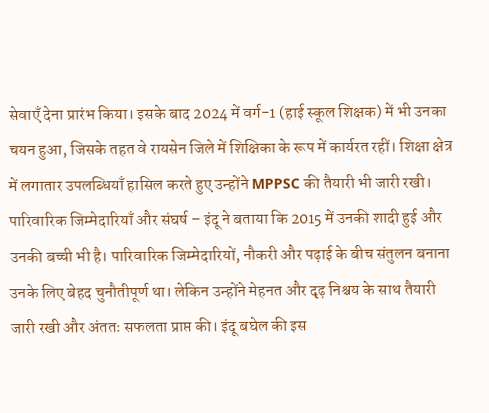सेवाएँ देना प्रारंभ किया। इसके बाद 2024 में वर्ग-1 (हाई स्कूल शिक्षक) में भी उनका चयन हुआ, जिसके तहत वे रायसेन जिले में शिक्षिका के रूप में कार्यरत रहीं। शिक्षा क्षेत्र में लगातार उपलब्धियाँ हासिल करते हुए उन्होंने MPPSC की तैयारी भी जारी रखी।
पारिवारिक जिम्मेदारियाँ और संघर्ष – इंदू ने बताया कि 2015 में उनकी शादी हुई और उनकी बच्ची भी है। पारिवारिक जिम्मेदारियों, नौकरी और पढ़ाई के बीच संतुलन बनाना उनके लिए बेहद चुनौतीपूर्ण था। लेकिन उन्होंने मेहनत और दृढ़ निश्चय के साथ तैयारी जारी रखी और अंततः सफलता प्राप्त की। इंदू बघेल की इस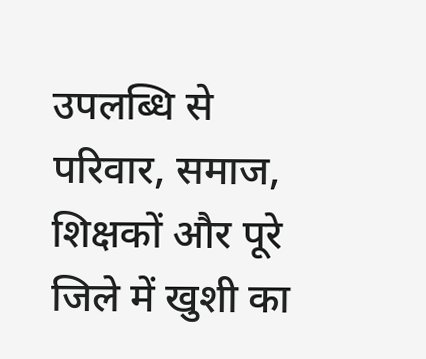उपलब्धि से परिवार, समाज, शिक्षकों और पूरे जिले में खुशी का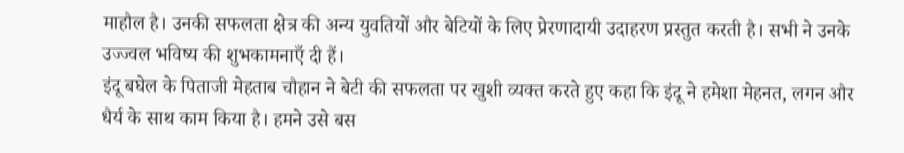माहौल है। उनकी सफलता क्षेत्र की अन्य युवतियों और बेटियों के लिए प्रेरणादायी उदाहरण प्रस्तुत करती है। सभी ने उनके उज्ज्वल भविष्य की शुभकामनाएँ दी हैं।
इंदू बघेल के पिताजी मेहताब चौहान ने बेटी की सफलता पर खुशी व्यक्त करते हुए कहा कि इंदू ने हमेशा मेहनत, लगन और धैर्य के साथ काम किया है। हमने उसे बस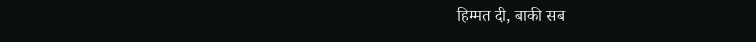हिम्मत दी, बाकी सब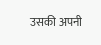उसकी अपनी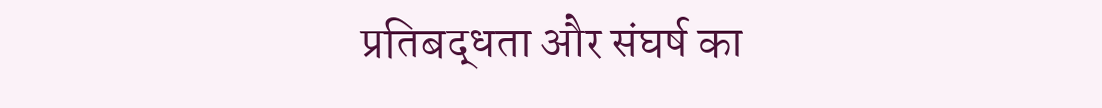प्रतिबद्धता और संघर्ष का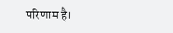परिणाम है।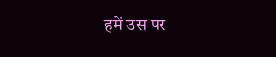हमें उस पर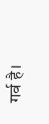गर्व है।